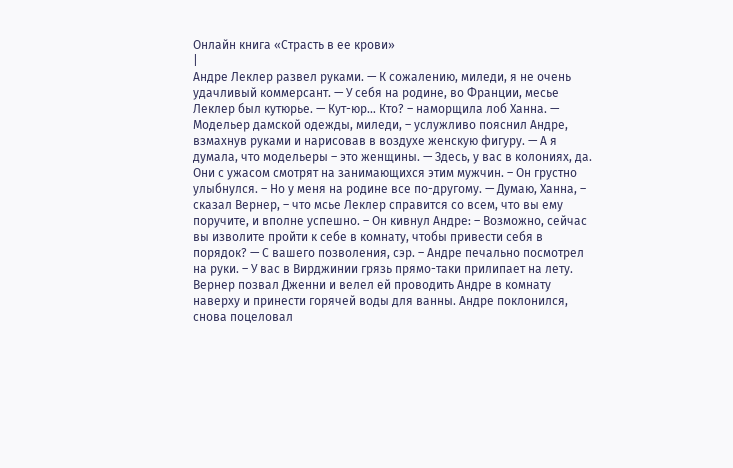Онлайн книга «Страсть в ее крови»
|
Андре Леклер развел руками. — К сожалению, миледи, я не очень удачливый коммерсант. — У себя на родине, во Франции, месье Леклер был кутюрье. — Кут-юр… Кто? – наморщила лоб Ханна. — Модельер дамской одежды, миледи, – услужливо пояснил Андре, взмахнув руками и нарисовав в воздухе женскую фигуру. — А я думала, что модельеры – это женщины. — Здесь, у вас в колониях, да. Они с ужасом смотрят на занимающихся этим мужчин. – Он грустно улыбнулся. – Но у меня на родине все по-другому. — Думаю, Ханна, – сказал Вернер, – что мсье Леклер справится со всем, что вы ему поручите, и вполне успешно. – Он кивнул Андре: – Возможно, сейчас вы изволите пройти к себе в комнату, чтобы привести себя в порядок? — С вашего позволения, сэр. – Андре печально посмотрел на руки. – У вас в Вирджинии грязь прямо-таки прилипает на лету. Вернер позвал Дженни и велел ей проводить Андре в комнату наверху и принести горячей воды для ванны. Андре поклонился, снова поцеловал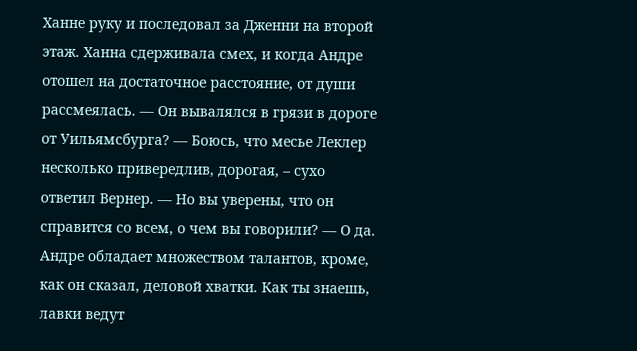Ханне руку и последовал за Дженни на второй этаж. Ханна сдерживала смех, и когда Андре отошел на достаточное расстояние, от души рассмеялась. — Он вывалялся в грязи в дороге от Уильямсбурга? — Боюсь, что месье Леклер несколько привередлив, дорогая, – сухо ответил Вернер. — Но вы уверены, что он справится со всем, о чем вы говорили? — О да. Андре обладает множеством талантов, кроме, как он сказал, деловой хватки. Как ты знаешь, лавки ведут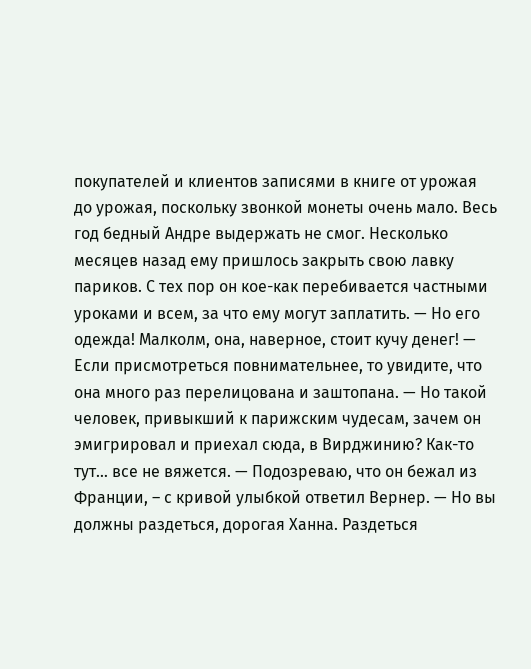покупателей и клиентов записями в книге от урожая до урожая, поскольку звонкой монеты очень мало. Весь год бедный Андре выдержать не смог. Несколько месяцев назад ему пришлось закрыть свою лавку париков. С тех пор он кое-как перебивается частными уроками и всем, за что ему могут заплатить. — Но его одежда! Малколм, она, наверное, стоит кучу денег! — Если присмотреться повнимательнее, то увидите, что она много раз перелицована и заштопана. — Но такой человек, привыкший к парижским чудесам, зачем он эмигрировал и приехал сюда, в Вирджинию? Как-то тут… все не вяжется. — Подозреваю, что он бежал из Франции, – с кривой улыбкой ответил Вернер. — Но вы должны раздеться, дорогая Ханна. Раздеться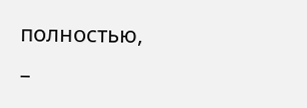полностью, –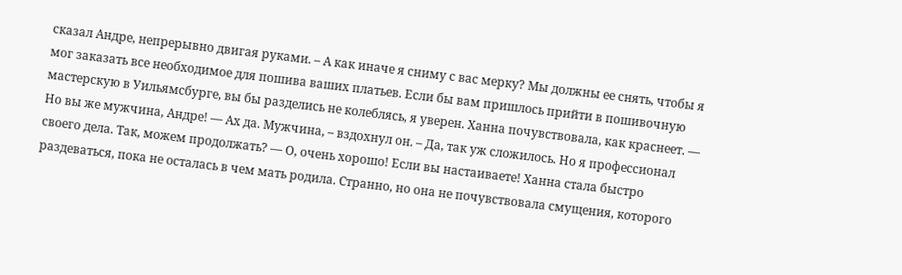сказал Андре, непрерывно двигая руками. – А как иначе я сниму с вас мерку? Мы должны ее снять, чтобы я мог заказать все необходимое для пошива ваших платьев. Если бы вам пришлось прийти в пошивочную мастерскую в Уильямсбурге, вы бы разделись не колеблясь, я уверен. Ханна почувствовала, как краснеет. — Но вы же мужчина, Андре! — Ах да. Мужчина, – вздохнул он. – Да, так уж сложилось. Но я профессионал своего дела. Так, можем продолжать? — О, очень хорошо! Если вы настаиваете! Ханна стала быстро раздеваться, пока не осталась в чем мать родила. Странно, но она не почувствовала смущения, которого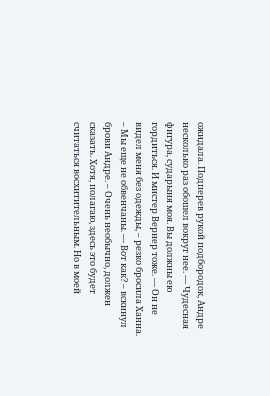ожидала. Подперев рукой подбородок, Андре несколько раз обошел вокруг нее. — Чудесная фигура, сударыня моя. Вы должны ею гордиться. И мистер Вернер тоже. — Он не видел меня без одежды, – резко бросила Ханна. – Мы еще не обвенчаны. — Вот как? – вскинул брови Андре. – Очень необычно, должен сказать. Хотя, полагаю, здесь это будет считаться восхитительным. Но в моей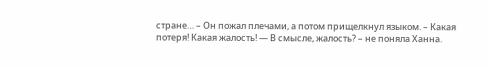стране… – Он пожал плечами, а потом прищелкнул языком. – Какая потеря! Какая жалость! — В смысле, жалость? – не поняла Ханна.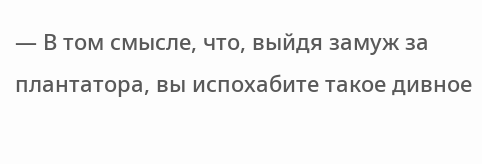— В том смысле, что, выйдя замуж за плантатора, вы испохабите такое дивное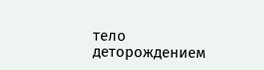тело деторождением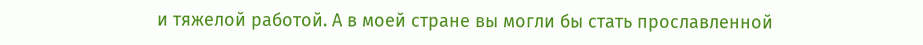и тяжелой работой. А в моей стране вы могли бы стать прославленной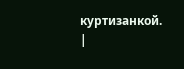куртизанкой. |